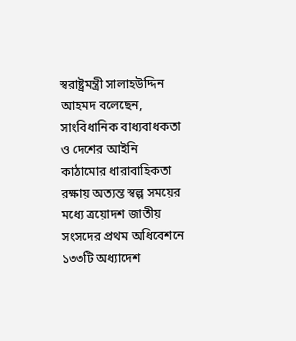স্বরাষ্ট্রমন্ত্রী সালাহউদ্দিন আহমদ বলেছেন, সাংবিধানিক বাধ্যবাধকতা ও দেশের আইনি কাঠামোর ধারাবাহিকতা রক্ষায় অত্যন্ত স্বল্প সময়ের মধ্যে ত্রয়োদশ জাতীয় সংসদের প্রথম অধিবেশনে ১৩৩টি অধ্যাদেশ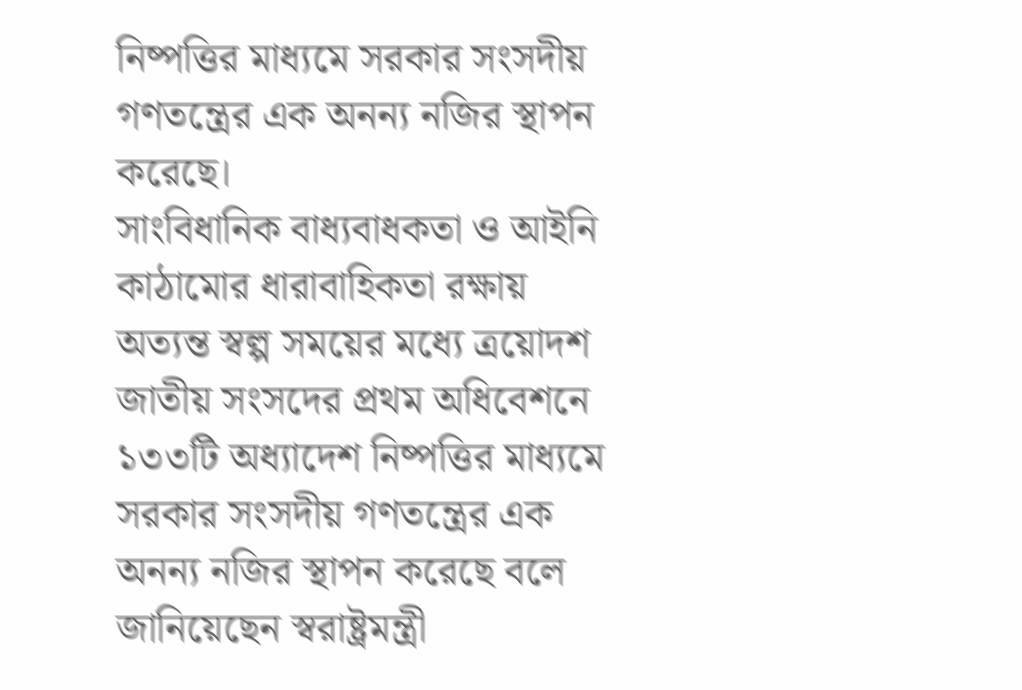নিষ্পত্তির মাধ্যমে সরকার সংসদীয় গণতন্ত্রের এক অনন্য নজির স্থাপন করেছে।
সাংবিধানিক বাধ্যবাধকতা ও আইনি কাঠামোর ধারাবাহিকতা রক্ষায় অত্যন্ত স্বল্প সময়ের মধ্যে ত্রয়োদশ জাতীয় সংসদের প্রথম অধিবেশনে ১৩৩টি অধ্যাদেশ নিষ্পত্তির মাধ্যমে সরকার সংসদীয় গণতন্ত্রের এক অনন্য নজির স্থাপন করেছে বলে জানিয়েছেন স্বরাষ্ট্রমন্ত্রী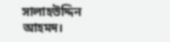সালাহউদ্দিন আহমদ।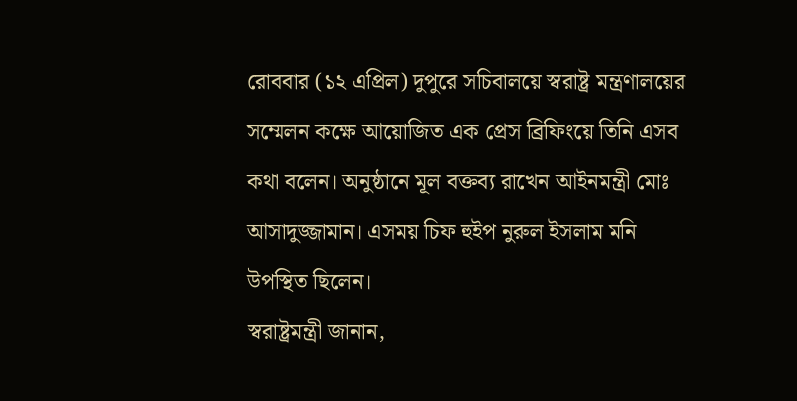রোববার (১২ এপ্রিল) দুপুরে সচিবালয়ে স্বরাষ্ট্র মন্ত্রণালয়ের সম্মেলন কক্ষে আয়োজিত এক প্রেস ব্রিফিংয়ে তিনি এসব কথা বলেন। অনুষ্ঠানে মূল বক্তব্য রাখেন আইনমন্ত্রী মোঃ আসাদুজ্জামান। এসময় চিফ হুইপ নুরুল ইসলাম মনি উপস্থিত ছিলেন।
স্বরাষ্ট্রমন্ত্রী জানান,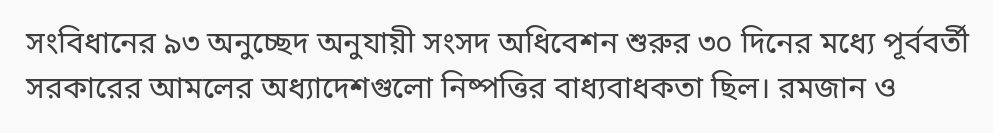সংবিধানের ৯৩ অনুচ্ছেদ অনুযায়ী সংসদ অধিবেশন শুরুর ৩০ দিনের মধ্যে পূর্ববর্তী সরকারের আমলের অধ্যাদেশগুলো নিষ্পত্তির বাধ্যবাধকতা ছিল। রমজান ও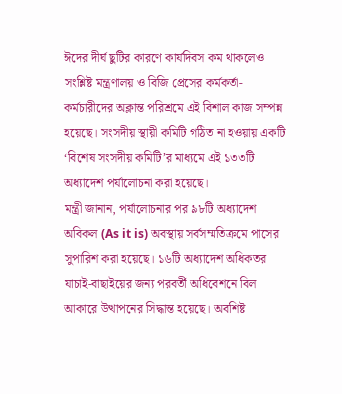ঈদের দীর্ঘ ছুটির কারণে কার্যদিবস কম থাকলেও সংশ্লিষ্ট মন্ত্রণালয় ও বিজি প্রেসের কর্মকর্তা-কর্মচারীদের অক্লান্ত পরিশ্রমে এই বিশাল কাজ সম্পন্ন হয়েছে। সংসদীয় স্থায়ী কমিটি গঠিত না হওয়ায় একটি ‘বিশেষ সংসদীয় কমিটি’র মাধ্যমে এই ১৩৩টি অধ্যাদেশ পর্যালোচনা করা হয়েছে।
মন্ত্রী জানান, পর্যালোচনার পর ৯৮টি অধ্যাদেশ অবিকল (As it is) অবস্থায় সর্বসম্মতিক্রমে পাসের সুপারিশ করা হয়েছে। ১৬টি অধ্যাদেশ অধিকতর যাচাই-বাছাইয়ের জন্য পরবর্তী অধিবেশনে বিল আকারে উত্থাপনের সিদ্ধান্ত হয়েছে। অবশিষ্ট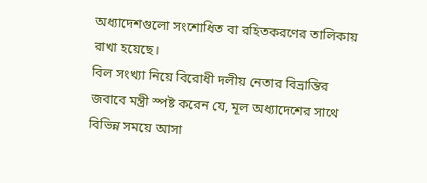অধ্যাদেশগুলো সংশোধিত বা রহিতকরণের তালিকায় রাখা হয়েছে।
বিল সংখ্যা নিয়ে বিরোধী দলীয় নেতার বিভ্রান্তির জবাবে মন্ত্রী স্পষ্ট করেন যে, মূল অধ্যাদেশের সাথে বিভিন্ন সময়ে আসা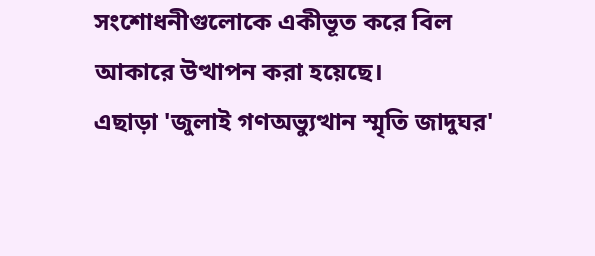সংশোধনীগুলোকে একীভূত করে বিল আকারে উত্থাপন করা হয়েছে।
এছাড়া 'জুলাই গণঅভ্যুত্থান স্মৃতি জাদুঘর'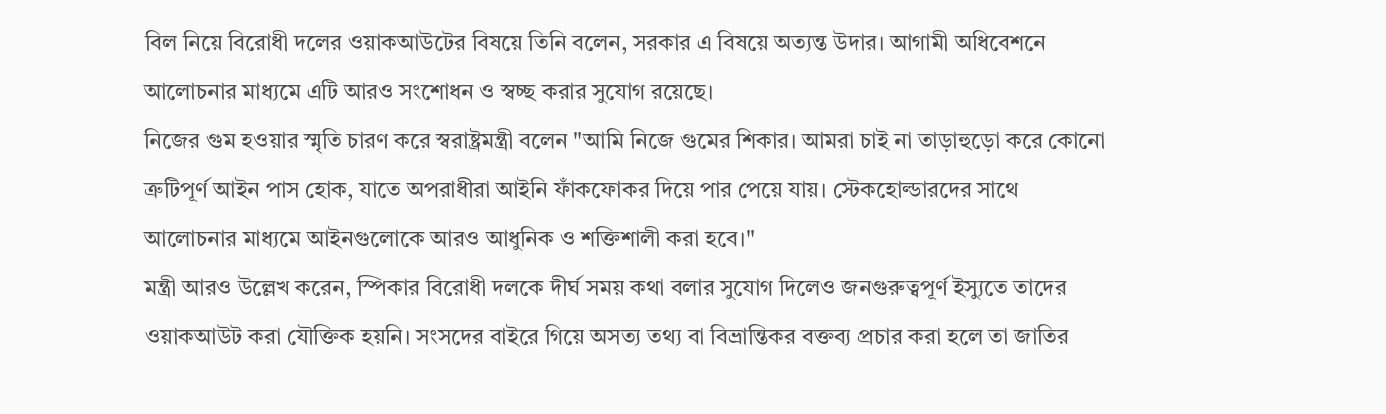বিল নিয়ে বিরোধী দলের ওয়াকআউটের বিষয়ে তিনি বলেন, সরকার এ বিষয়ে অত্যন্ত উদার। আগামী অধিবেশনে আলোচনার মাধ্যমে এটি আরও সংশোধন ও স্বচ্ছ করার সুযোগ রয়েছে।
নিজের গুম হওয়ার স্মৃতি চারণ করে স্বরাষ্ট্রমন্ত্রী বলেন "আমি নিজে গুমের শিকার। আমরা চাই না তাড়াহুড়ো করে কোনো ত্রুটিপূর্ণ আইন পাস হোক, যাতে অপরাধীরা আইনি ফাঁকফোকর দিয়ে পার পেয়ে যায়। স্টেকহোল্ডারদের সাথে আলোচনার মাধ্যমে আইনগুলোকে আরও আধুনিক ও শক্তিশালী করা হবে।"
মন্ত্রী আরও উল্লেখ করেন, স্পিকার বিরোধী দলকে দীর্ঘ সময় কথা বলার সুযোগ দিলেও জনগুরুত্বপূর্ণ ইস্যুতে তাদের ওয়াকআউট করা যৌক্তিক হয়নি। সংসদের বাইরে গিয়ে অসত্য তথ্য বা বিভ্রান্তিকর বক্তব্য প্রচার করা হলে তা জাতির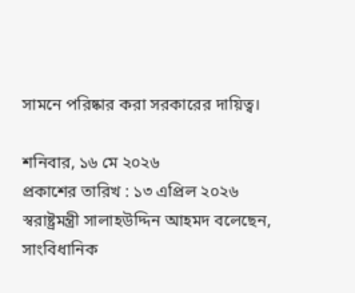সামনে পরিষ্কার করা সরকারের দায়িত্ব।

শনিবার, ১৬ মে ২০২৬
প্রকাশের তারিখ : ১৩ এপ্রিল ২০২৬
স্বরাষ্ট্রমন্ত্রী সালাহউদ্দিন আহমদ বলেছেন, সাংবিধানিক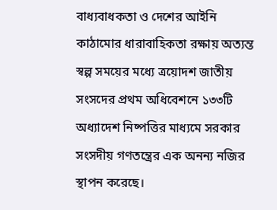বাধ্যবাধকতা ও দেশের আইনি কাঠামোর ধারাবাহিকতা রক্ষায় অত্যন্ত স্বল্প সময়ের মধ্যে ত্রয়োদশ জাতীয় সংসদের প্রথম অধিবেশনে ১৩৩টি অধ্যাদেশ নিষ্পত্তির মাধ্যমে সরকার সংসদীয় গণতন্ত্রের এক অনন্য নজির স্থাপন করেছে।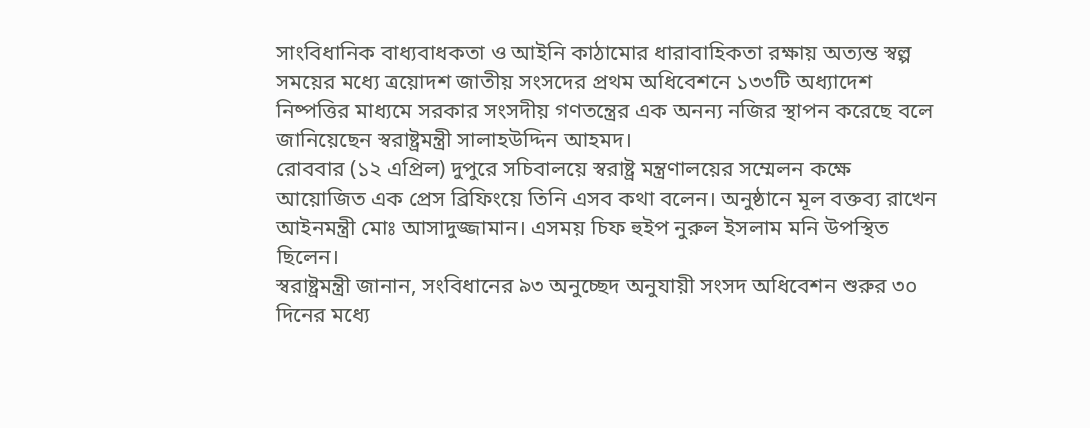সাংবিধানিক বাধ্যবাধকতা ও আইনি কাঠামোর ধারাবাহিকতা রক্ষায় অত্যন্ত স্বল্প সময়ের মধ্যে ত্রয়োদশ জাতীয় সংসদের প্রথম অধিবেশনে ১৩৩টি অধ্যাদেশ নিষ্পত্তির মাধ্যমে সরকার সংসদীয় গণতন্ত্রের এক অনন্য নজির স্থাপন করেছে বলে জানিয়েছেন স্বরাষ্ট্রমন্ত্রী সালাহউদ্দিন আহমদ।
রোববার (১২ এপ্রিল) দুপুরে সচিবালয়ে স্বরাষ্ট্র মন্ত্রণালয়ের সম্মেলন কক্ষে আয়োজিত এক প্রেস ব্রিফিংয়ে তিনি এসব কথা বলেন। অনুষ্ঠানে মূল বক্তব্য রাখেন আইনমন্ত্রী মোঃ আসাদুজ্জামান। এসময় চিফ হুইপ নুরুল ইসলাম মনি উপস্থিত ছিলেন।
স্বরাষ্ট্রমন্ত্রী জানান, সংবিধানের ৯৩ অনুচ্ছেদ অনুযায়ী সংসদ অধিবেশন শুরুর ৩০ দিনের মধ্যে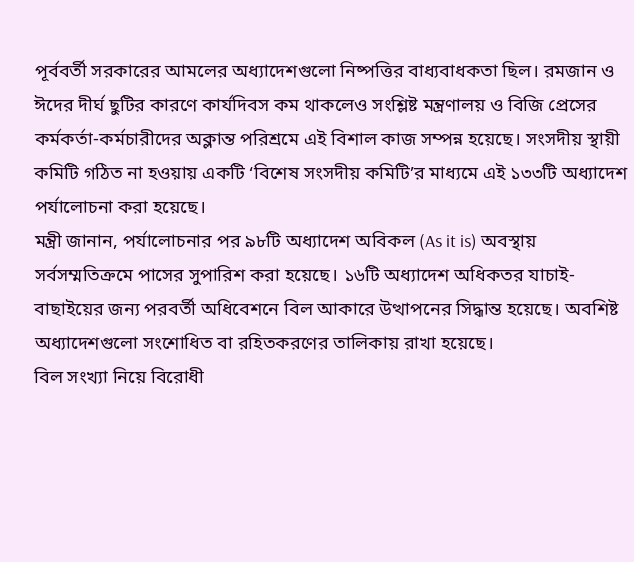পূর্ববর্তী সরকারের আমলের অধ্যাদেশগুলো নিষ্পত্তির বাধ্যবাধকতা ছিল। রমজান ও ঈদের দীর্ঘ ছুটির কারণে কার্যদিবস কম থাকলেও সংশ্লিষ্ট মন্ত্রণালয় ও বিজি প্রেসের কর্মকর্তা-কর্মচারীদের অক্লান্ত পরিশ্রমে এই বিশাল কাজ সম্পন্ন হয়েছে। সংসদীয় স্থায়ী কমিটি গঠিত না হওয়ায় একটি ‘বিশেষ সংসদীয় কমিটি’র মাধ্যমে এই ১৩৩টি অধ্যাদেশ পর্যালোচনা করা হয়েছে।
মন্ত্রী জানান, পর্যালোচনার পর ৯৮টি অধ্যাদেশ অবিকল (As it is) অবস্থায় সর্বসম্মতিক্রমে পাসের সুপারিশ করা হয়েছে। ১৬টি অধ্যাদেশ অধিকতর যাচাই-বাছাইয়ের জন্য পরবর্তী অধিবেশনে বিল আকারে উত্থাপনের সিদ্ধান্ত হয়েছে। অবশিষ্ট অধ্যাদেশগুলো সংশোধিত বা রহিতকরণের তালিকায় রাখা হয়েছে।
বিল সংখ্যা নিয়ে বিরোধী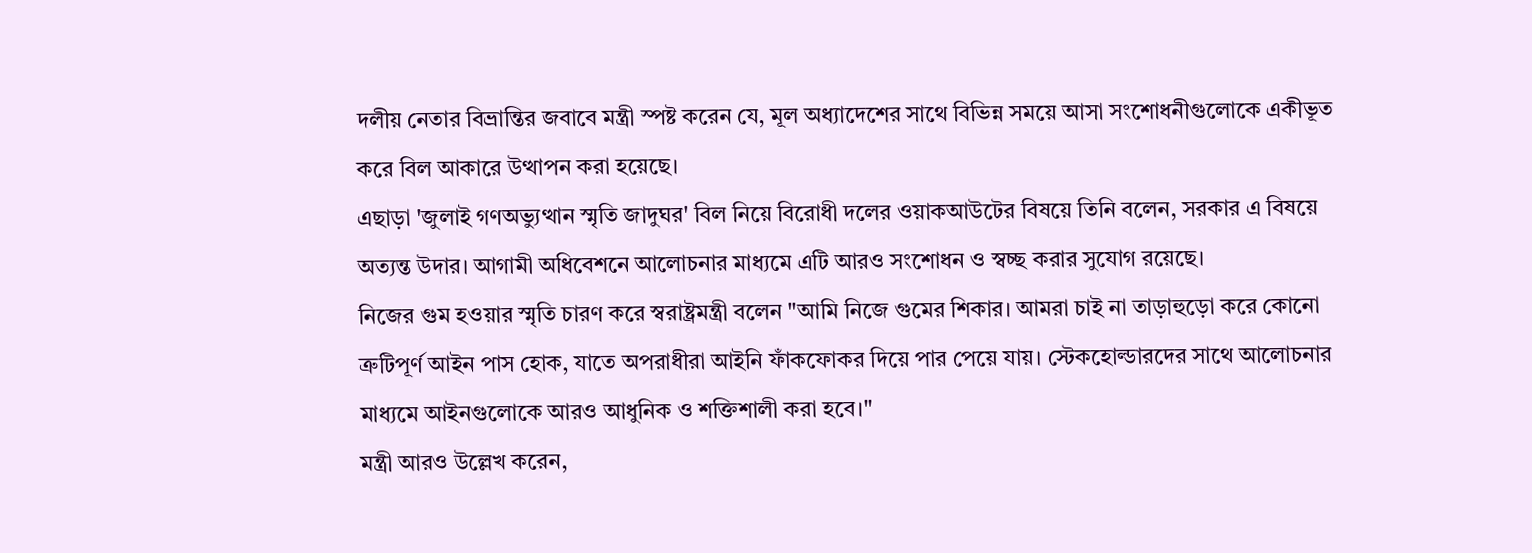দলীয় নেতার বিভ্রান্তির জবাবে মন্ত্রী স্পষ্ট করেন যে, মূল অধ্যাদেশের সাথে বিভিন্ন সময়ে আসা সংশোধনীগুলোকে একীভূত করে বিল আকারে উত্থাপন করা হয়েছে।
এছাড়া 'জুলাই গণঅভ্যুত্থান স্মৃতি জাদুঘর' বিল নিয়ে বিরোধী দলের ওয়াকআউটের বিষয়ে তিনি বলেন, সরকার এ বিষয়ে অত্যন্ত উদার। আগামী অধিবেশনে আলোচনার মাধ্যমে এটি আরও সংশোধন ও স্বচ্ছ করার সুযোগ রয়েছে।
নিজের গুম হওয়ার স্মৃতি চারণ করে স্বরাষ্ট্রমন্ত্রী বলেন "আমি নিজে গুমের শিকার। আমরা চাই না তাড়াহুড়ো করে কোনো ত্রুটিপূর্ণ আইন পাস হোক, যাতে অপরাধীরা আইনি ফাঁকফোকর দিয়ে পার পেয়ে যায়। স্টেকহোল্ডারদের সাথে আলোচনার মাধ্যমে আইনগুলোকে আরও আধুনিক ও শক্তিশালী করা হবে।"
মন্ত্রী আরও উল্লেখ করেন,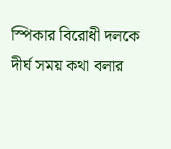স্পিকার বিরোধী দলকে দীর্ঘ সময় কথা বলার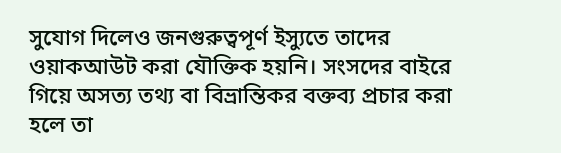সুযোগ দিলেও জনগুরুত্বপূর্ণ ইস্যুতে তাদের ওয়াকআউট করা যৌক্তিক হয়নি। সংসদের বাইরে গিয়ে অসত্য তথ্য বা বিভ্রান্তিকর বক্তব্য প্রচার করা হলে তা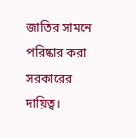জাতির সামনে পরিষ্কার করা সরকারের দায়িত্ব।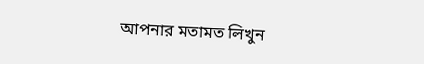আপনার মতামত লিখুন